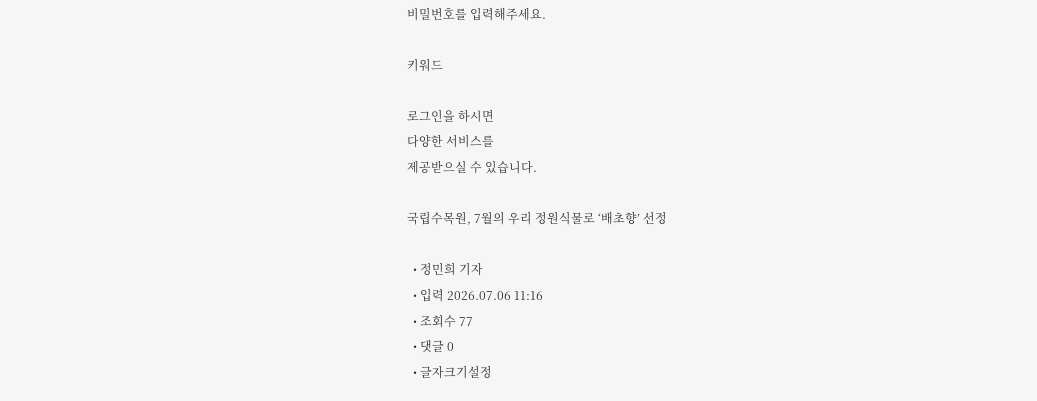비밀번호를 입력해주세요.

키워드

로그인을 하시면
다양한 서비스를
제공받으실 수 있습니다.

국립수목원, 7월의 우리 정원식물로 ‘배초향’ 선정

  • 정민희 기자
  • 입력 2026.07.06 11:16
  • 조회수 77
  • 댓글 0
  • 글자크기설정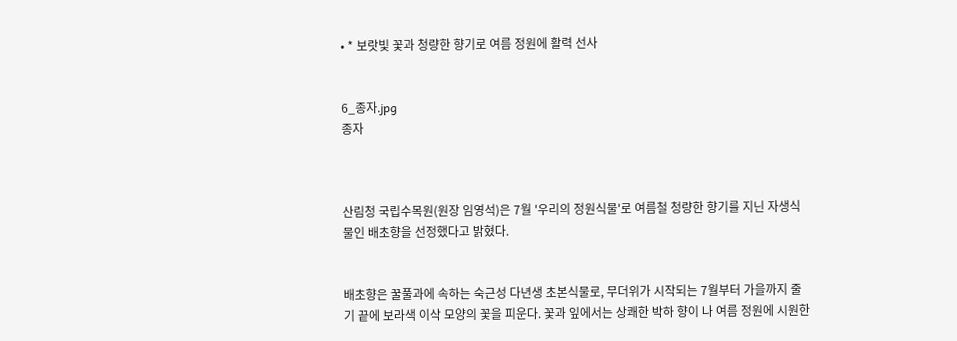• * 보랏빛 꽃과 청량한 향기로 여름 정원에 활력 선사


6_종자.jpg
종자



산림청 국립수목원(원장 임영석)은 7월 '우리의 정원식물'로 여름철 청량한 향기를 지닌 자생식물인 배초향을 선정했다고 밝혔다.


배초향은 꿀풀과에 속하는 숙근성 다년생 초본식물로, 무더위가 시작되는 7월부터 가을까지 줄기 끝에 보라색 이삭 모양의 꽃을 피운다. 꽃과 잎에서는 상쾌한 박하 향이 나 여름 정원에 시원한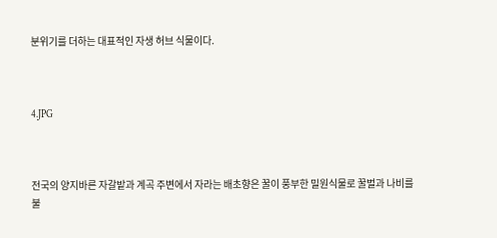분위기를 더하는 대표적인 자생 허브 식물이다.



4.JPG



전국의 양지바른 자갈밭과 계곡 주변에서 자라는 배초향은 꿀이 풍부한 밀원식물로 꿀벌과 나비를 불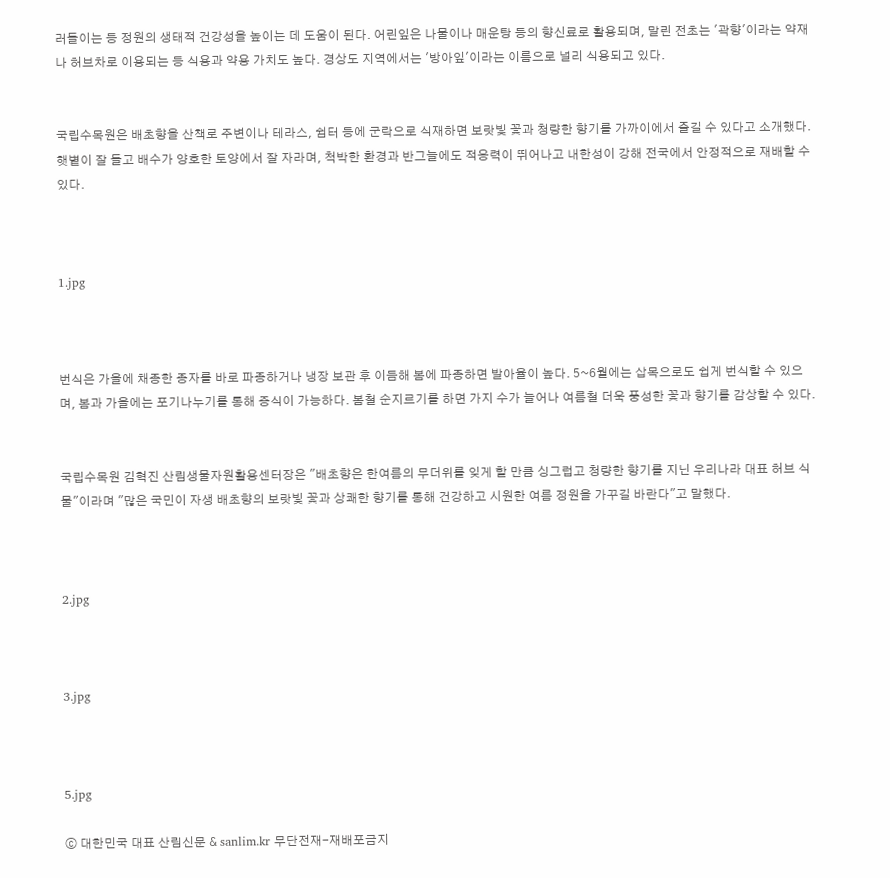러들이는 등 정원의 생태적 건강성을 높이는 데 도움이 된다. 어린잎은 나물이나 매운탕 등의 향신료로 활용되며, 말린 전초는 '곽향'이라는 약재나 허브차로 이용되는 등 식용과 약용 가치도 높다. 경상도 지역에서는 '방아잎'이라는 이름으로 널리 식용되고 있다.


국립수목원은 배초향을 산책로 주변이나 테라스, 쉼터 등에 군락으로 식재하면 보랏빛 꽃과 청량한 향기를 가까이에서 즐길 수 있다고 소개했다. 햇볕이 잘 들고 배수가 양호한 토양에서 잘 자라며, 척박한 환경과 반그늘에도 적응력이 뛰어나고 내한성이 강해 전국에서 안정적으로 재배할 수 있다.



1.jpg



번식은 가을에 채종한 종자를 바로 파종하거나 냉장 보관 후 이듬해 봄에 파종하면 발아율이 높다. 5~6월에는 삽목으로도 쉽게 번식할 수 있으며, 봄과 가을에는 포기나누기를 통해 증식이 가능하다. 봄철 순지르기를 하면 가지 수가 늘어나 여름철 더욱 풍성한 꽃과 향기를 감상할 수 있다.


국립수목원 김혁진 산림생물자원활용센터장은 "배초향은 한여름의 무더위를 잊게 할 만큼 싱그럽고 청량한 향기를 지닌 우리나라 대표 허브 식물"이라며 "많은 국민이 자생 배초향의 보랏빛 꽃과 상쾌한 향기를 통해 건강하고 시원한 여름 정원을 가꾸길 바란다"고 말했다.



2.jpg



3.jpg



5.jpg

ⓒ 대한민국 대표 산림신문 & sanlim.kr 무단전재-재배포금지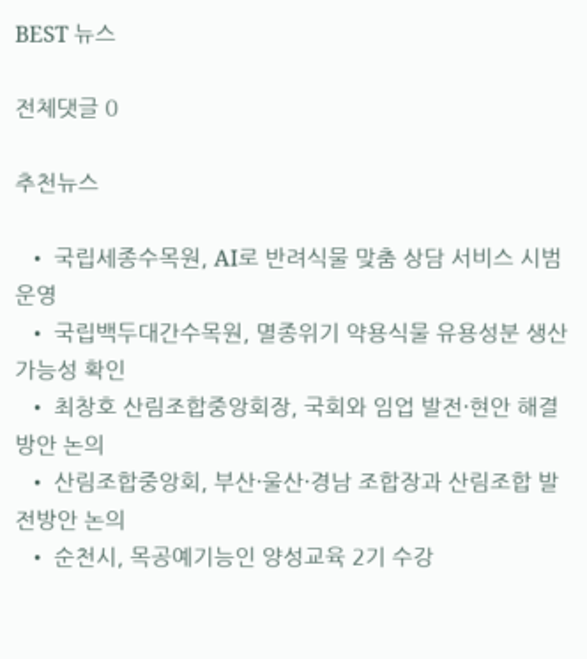BEST 뉴스

전체댓글 0

추천뉴스

  • 국립세종수목원, AI로 반려식물 맞춤 상담 서비스 시범운영
  • 국립백두대간수목원, 멸종위기 약용식물 유용성분 생산 가능성 확인
  • 최창호 산림조합중앙회장, 국회와 임업 발전·현안 해결 방안 논의
  • 산림조합중앙회, 부산·울산·경남 조합장과 산림조합 발전방안 논의
  • 순천시, 목공예기능인 양성교육 2기 수강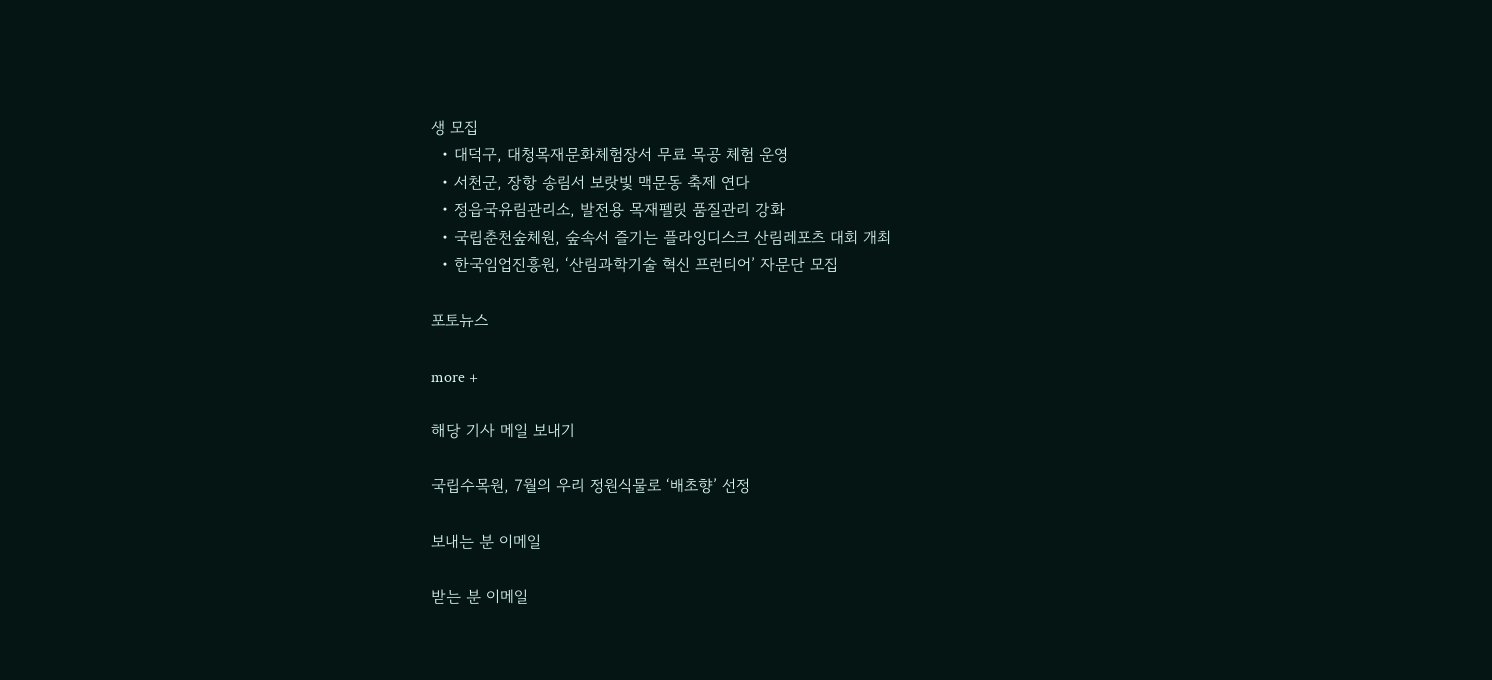생 모집
  • 대덕구, 대청목재문화체험장서 무료 목공 체험 운영
  • 서천군, 장항 송림서 보랏빛 맥문동 축제 연다
  • 정읍국유림관리소, 발전용 목재펠릿 품질관리 강화
  • 국립춘천숲체원, 숲속서 즐기는 플라잉디스크 산림레포츠 대회 개최
  • 한국임업진흥원, ‘산림과학기술 혁신 프런티어’ 자문단 모집

포토뉴스

more +

해당 기사 메일 보내기

국립수목원, 7월의 우리 정원식물로 ‘배초향’ 선정

보내는 분 이메일

받는 분 이메일